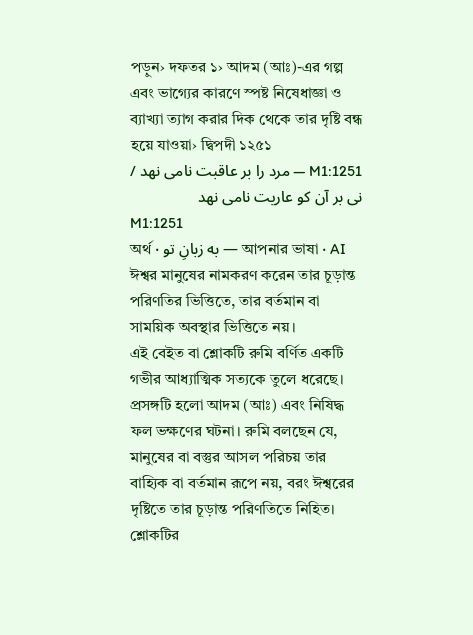পড়ুন› দফতর ১› আদম (আঃ)-এর গল্প এবং ভাগ্যের কারণে স্পষ্ট নিষেধাজ্ঞা ও ব্যাখ্যা ত্যাগ করার দিক থেকে তার দৃষ্টি বন্ধ হয়ে যাওয়া› দ্বিপদী ১২৫১
M1:1251 — مرد را بر عاقبت نامی نهد / نی بر آن کو عاریت نامی نهد
M1:1251
অর্থ · به زبانِ تو — আপনার ভাষা · AI
ঈশ্বর মানুষের নামকরণ করেন তার চূড়ান্ত পরিণতির ভিত্তিতে, তার বর্তমান বা সাময়িক অবস্থার ভিত্তিতে নয়।
এই বেইত বা শ্লোকটি রুমি বর্ণিত একটি গভীর আধ্যাত্মিক সত্যকে তুলে ধরেছে। প্রসঙ্গটি হলো আদম (আঃ) এবং নিষিদ্ধ ফল ভক্ষণের ঘটনা। রুমি বলছেন যে, মানুষের বা বস্তুর আসল পরিচয় তার বাহ্যিক বা বর্তমান রূপে নয়, বরং ঈশ্বরের দৃষ্টিতে তার চূড়ান্ত পরিণতিতে নিহিত।
শ্লোকটির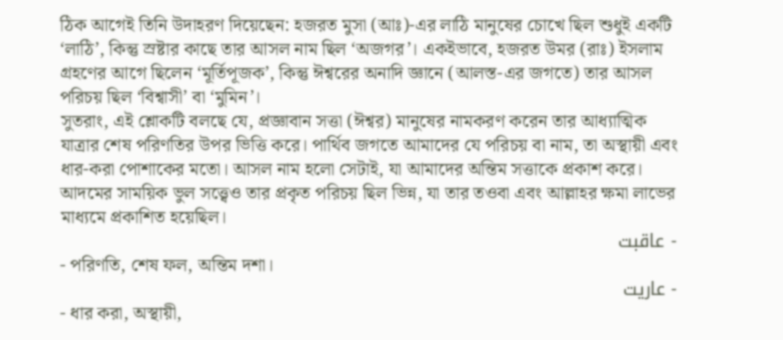ঠিক আগেই তিনি উদাহরণ দিয়েছেন: হজরত মুসা (আঃ)-এর লাঠি মানুষের চোখে ছিল শুধুই একটি ‘লাঠি’, কিন্তু স্রষ্টার কাছে তার আসল নাম ছিল ‘অজগর’। একইভাবে, হজরত উমর (রাঃ) ইসলাম গ্রহণের আগে ছিলেন ‘মূর্তিপূজক’, কিন্তু ঈশ্বরের অনাদি জ্ঞানে (আলস্ত-এর জগতে) তার আসল পরিচয় ছিল ‘বিশ্বাসী’ বা ‘মুমিন’।
সুতরাং, এই শ্লোকটি বলছে যে, প্রজ্ঞাবান সত্তা (ঈশ্বর) মানুষের নামকরণ করেন তার আধ্যাত্মিক যাত্রার শেষ পরিণতির উপর ভিত্তি করে। পার্থিব জগতে আমাদের যে পরিচয় বা নাম, তা অস্থায়ী এবং ধার-করা পোশাকের মতো। আসল নাম হলো সেটাই, যা আমাদের অন্তিম সত্তাকে প্রকাশ করে। আদমের সাময়িক ভুল সত্ত্বেও তার প্রকৃত পরিচয় ছিল ভিন্ন, যা তার তওবা এবং আল্লাহর ক্ষমা লাভের মাধ্যমে প্রকাশিত হয়েছিল।
- عاقبت
- পরিণতি, শেষ ফল, অন্তিম দশা।
- عاریت
- ধার করা, অস্থায়ী,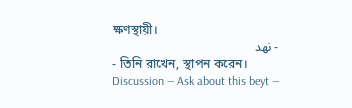ক্ষণস্থায়ী।
- نهد
- তিনি রাখেন, স্থাপন করেন।
Discussion — Ask about this beyt —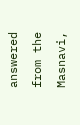answered from the Masnavi,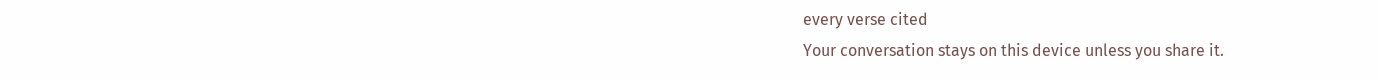every verse cited
Your conversation stays on this device unless you share it.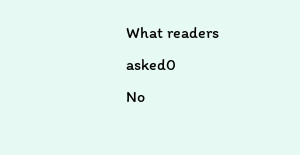What readers asked0
No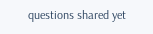questions shared yet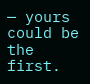— yours could be the first.